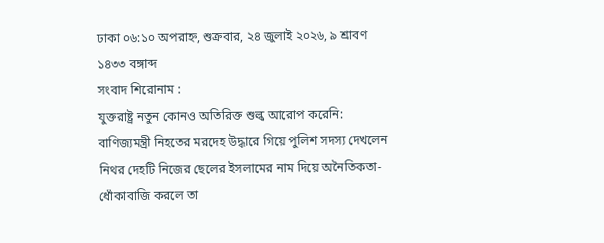ঢাকা ০৬:১০ অপরাহ্ন, শুক্রবার, ২৪ জুলাই ২০২৬, ৯ শ্রাবণ ১৪৩৩ বঙ্গাব্দ
সংবাদ শিরোনাম :
যুক্তরাষ্ট্র নতুন কোনও অতিরিক্ত শুল্ক আরোপ করেনি: বাণিজ্যমন্ত্রী নিহতের মরদেহ উদ্ধারে গিয়ে পুলিশ সদস্য দেখলেন নিথর দেহটি নিজের ছেলের ইসলামের নাম দিয়ে অনৈতিকতা-ধোঁকাবাজি করলে তা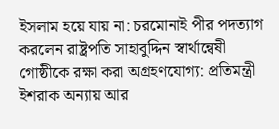ইসলাম হয়ে যায় না: চরমোনাই পীর পদত্যাগ করলেন রাষ্ট্রপতি সাহাবুদ্দিন স্বার্থান্বেষী গোষ্ঠীকে রক্ষা করা অগ্রহণযোগ্য: প্রতিমন্ত্রী ইশরাক অন্যায় আর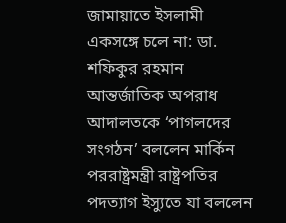জামায়াতে ইসলামী একসঙ্গে চলে না: ডা. শফিকুর রহমান আন্তর্জাতিক অপরাধ আদালতকে ‌‘পাগলদের সংগঠন’ বললেন মার্কিন পররাষ্ট্রমন্ত্রী রাষ্ট্রপতির পদত্যাগ ইস্যুতে যা বললেন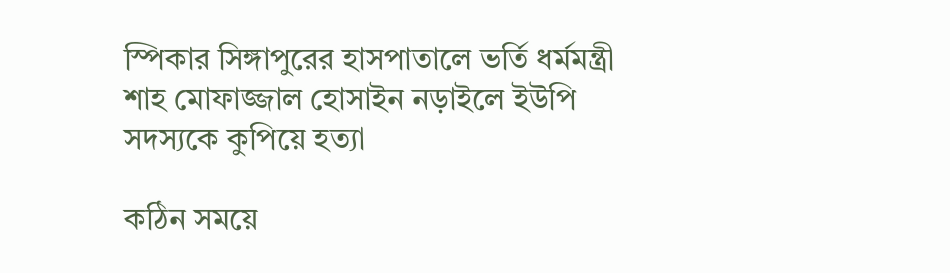স্পিকার সিঙ্গাপুরের হাসপাতালে ভর্তি ধর্মমন্ত্রী শাহ মোফাজ্জাল হোসাইন নড়াইলে ইউপি সদস্যকে কুপিয়ে হত্যা

কঠিন সময়ে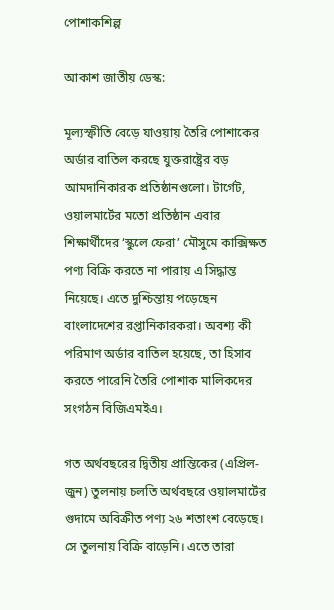পোশাকশিল্প

আকাশ জাতীয় ডেস্ক:

মূল্যস্ফীতি বেড়ে যাওয়ায় তৈরি পোশাকের অর্ডার বাতিল করছে যুক্তরাষ্ট্রের বড় আমদানিকারক প্রতিষ্ঠানগুলো। টার্গেট, ওয়ালমার্টের মতো প্রতিষ্ঠান এবার শিক্ষার্থীদের ‘স্কুলে ফেরা’ মৌসুমে কাক্সিক্ষত পণ্য বিক্রি করতে না পারায় এ সিদ্ধান্ত নিয়েছে। এতে দুশ্চিন্তায় পড়েছেন বাংলাদেশের রপ্তানিকারকরা। অবশ্য কী পরিমাণ অর্ডার বাতিল হয়েছে, তা হিসাব করতে পারেনি তৈরি পোশাক মালিকদের সংগঠন বিজিএমইএ।

গত অর্থবছরের দ্বিতীয় প্রান্তিকের (এপ্রিল-জুন) তুলনায় চলতি অর্থবছরে ওয়ালমার্টের গুদামে অবিক্রীত পণ্য ২৬ শতাংশ বেড়েছে। সে তুলনায় বিক্রি বাড়েনি। এতে তারা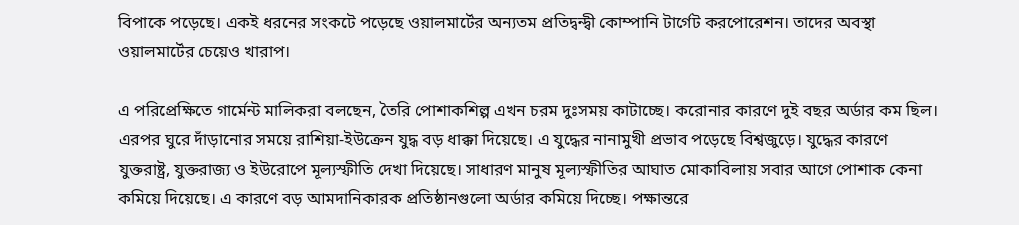বিপাকে পড়েছে। একই ধরনের সংকটে পড়েছে ওয়ালমার্টের অন্যতম প্রতিদ্বন্দ্বী কোম্পানি টার্গেট করপোরেশন। তাদের অবস্থা ওয়ালমার্টের চেয়েও খারাপ।

এ পরিপ্রেক্ষিতে গার্মেন্ট মালিকরা বলছেন, তৈরি পোশাকশিল্প এখন চরম দুঃসময় কাটাচ্ছে। করোনার কারণে দুই বছর অর্ডার কম ছিল। এরপর ঘুরে দাঁড়ানোর সময়ে রাশিয়া-ইউক্রেন যুদ্ধ বড় ধাক্কা দিয়েছে। এ যুদ্ধের নানামুখী প্রভাব পড়েছে বিশ্বজুড়ে। যুদ্ধের কারণে যুক্তরাষ্ট্র, যুক্তরাজ্য ও ইউরোপে মূল্যস্ফীতি দেখা দিয়েছে। সাধারণ মানুষ মূল্যস্ফীতির আঘাত মোকাবিলায় সবার আগে পোশাক কেনা কমিয়ে দিয়েছে। এ কারণে বড় আমদানিকারক প্রতিষ্ঠানগুলো অর্ডার কমিয়ে দিচ্ছে। পক্ষান্তরে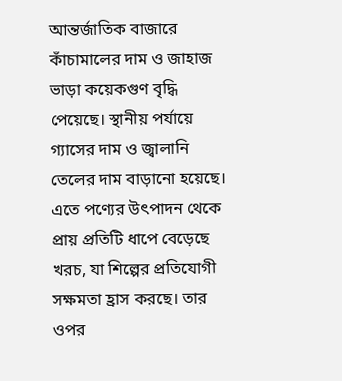আন্তর্জাতিক বাজারে কাঁচামালের দাম ও জাহাজ ভাড়া কয়েকগুণ বৃদ্ধি পেয়েছে। স্থানীয় পর্যায়ে গ্যাসের দাম ও জ্বালানি তেলের দাম বাড়ানো হয়েছে। এতে পণ্যের উৎপাদন থেকে প্রায় প্রতিটি ধাপে বেড়েছে খরচ, যা শিল্পের প্রতিযোগী সক্ষমতা হ্রাস করছে। তার ওপর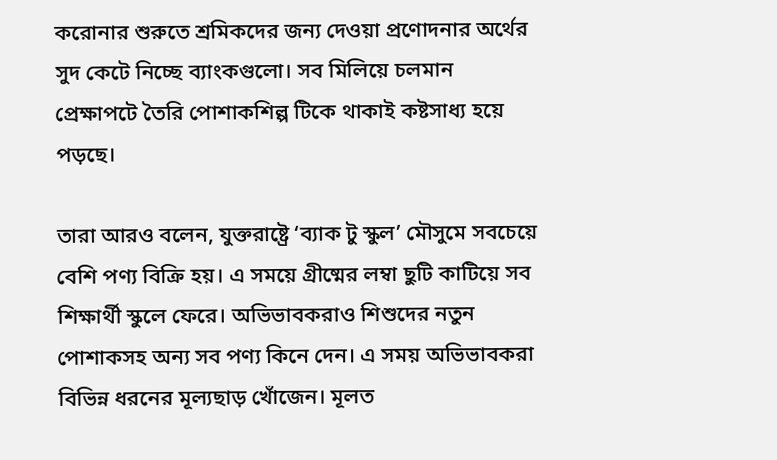করোনার শুরুতে শ্রমিকদের জন্য দেওয়া প্রণোদনার অর্থের সুদ কেটে নিচ্ছে ব্যাংকগুলো। সব মিলিয়ে চলমান প্রেক্ষাপটে তৈরি পোশাকশিল্প টিকে থাকাই কষ্টসাধ্য হয়ে পড়ছে।

তারা আরও বলেন, যুক্তরাষ্ট্রে ‘ব্যাক টু স্কুল’ মৌসুমে সবচেয়ে বেশি পণ্য বিক্রি হয়। এ সময়ে গ্রীষ্মের লম্বা ছুটি কাটিয়ে সব শিক্ষার্থী স্কুলে ফেরে। অভিভাবকরাও শিশুদের নতুন পোশাকসহ অন্য সব পণ্য কিনে দেন। এ সময় অভিভাবকরা বিভিন্ন ধরনের মূল্যছাড় খোঁজেন। মূলত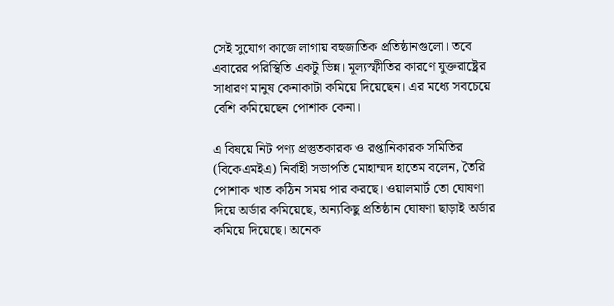সেই সুযোগ কাজে লাগায় বহুজাতিক প্রতিষ্ঠানগুলো। তবে এবারের পরিস্থিতি একটু ভিন্ন। মূল্যস্ফীতির কারণে যুক্তরাষ্ট্রের সাধারণ মানুষ কেনাকাটা কমিয়ে দিয়েছেন। এর মধ্যে সবচেয়ে বেশি কমিয়েছেন পোশাক কেনা।

এ বিষয়ে নিট পণ্য প্রস্তুতকারক ও রপ্তানিকারক সমিতির (বিকেএমইএ) নির্বাহী সভাপতি মোহাম্মদ হাতেম বলেন, তৈরি পোশাক খাত কঠিন সময় পার করছে। ওয়ালমার্ট তো ঘোষণা দিয়ে অর্ডার কমিয়েছে, অন্যকিছু প্রতিষ্ঠান ঘোষণা ছাড়াই অর্ডার কমিয়ে দিয়েছে। অনেক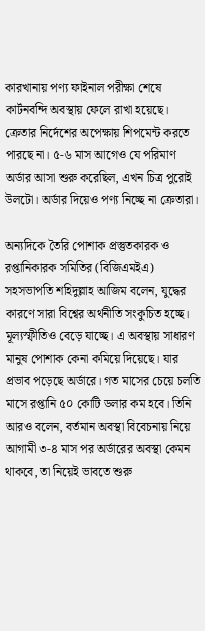কারখানায় পণ্য ফাইনাল পরীক্ষা শেষে কার্টনবন্দি অবস্থায় ফেলে রাখা হয়েছে। ক্রেতার নির্দেশের অপেক্ষায় শিপমেন্ট করতে পারছে না। ৫-৬ মাস আগেও যে পরিমাণ অর্ডার আসা শুরু করেছিল, এখন চিত্র পুরোই উলটো। অর্ডার দিয়েও পণ্য নিচ্ছে না ক্রেতারা।

অন্যদিকে তৈরি পোশাক প্রস্তুতকারক ও রপ্তানিকারক সমিতির (বিজিএমইএ) সহসভাপতি শহিদুল্লাহ আজিম বলেন, যুদ্ধের কারণে সারা বিশ্বের অর্থনীতি সংকুচিত হচ্ছে। মূল্যস্ফীতিও বেড়ে যাচ্ছে। এ অবস্থায় সাধারণ মানুষ পোশাক কেনা কমিয়ে দিয়েছে। যার প্রভাব পড়েছে অর্ডারে। গত মাসের চেয়ে চলতি মাসে রপ্তানি ৫০ কোটি ডলার কম হবে। তিনি আরও বলেন, বর্তমান অবস্থা বিবেচনায় নিয়ে আগামী ৩-৪ মাস পর অর্ডারের অবস্থা কেমন থাকবে, তা নিয়েই ভাবতে শুরু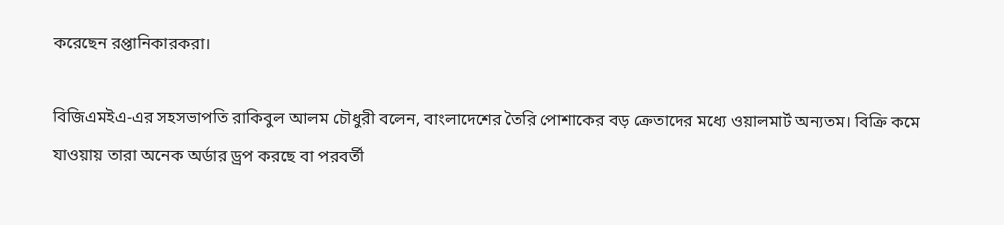করেছেন রপ্তানিকারকরা।

বিজিএমইএ-এর সহসভাপতি রাকিবুল আলম চৌধুরী বলেন, বাংলাদেশের তৈরি পোশাকের বড় ক্রেতাদের মধ্যে ওয়ালমার্ট অন্যতম। বিক্রি কমে যাওয়ায় তারা অনেক অর্ডার ড্রপ করছে বা পরবর্তী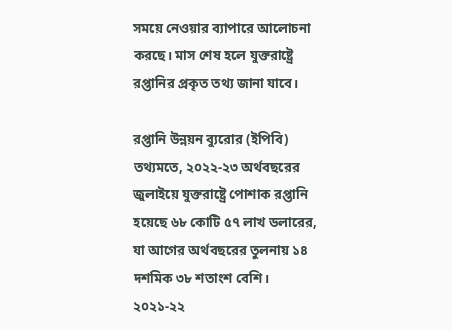সময়ে নেওয়ার ব্যাপারে আলোচনা করছে। মাস শেষ হলে যুক্তরাষ্ট্রে রপ্তানির প্রকৃত তথ্য জানা যাবে।

রপ্তানি উন্নয়ন ব্যুরোর (ইপিবি) তথ্যমতে, ২০২২-২৩ অর্থবছরের জুলাইয়ে যুক্তরাষ্ট্রে পোশাক রপ্তানি হয়েছে ৬৮ কোটি ৫৭ লাখ ডলারের, যা আগের অর্থবছরের তুলনায় ১৪ দশমিক ৩৮ শতাংশ বেশি। ২০২১-২২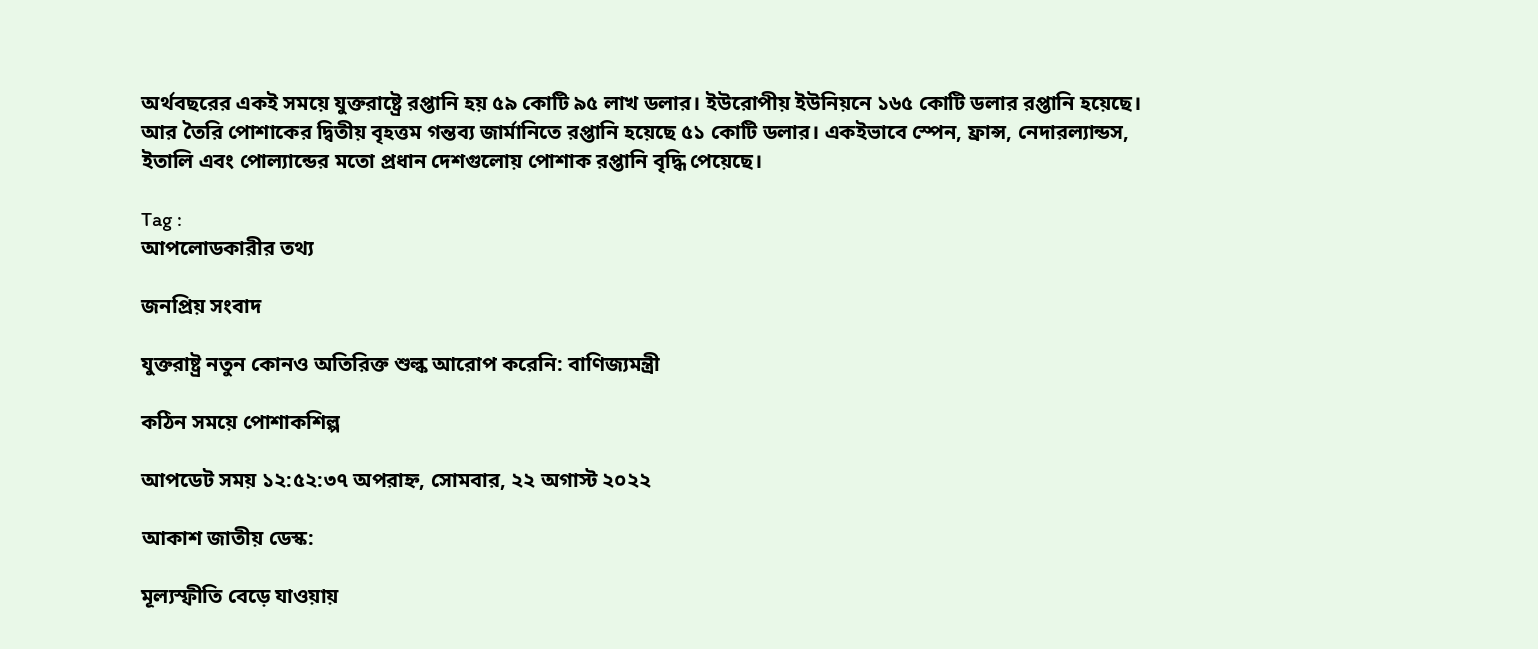অর্থবছরের একই সময়ে যুক্তরাষ্ট্রে রপ্তানি হয় ৫৯ কোটি ৯৫ লাখ ডলার। ইউরোপীয় ইউনিয়নে ১৬৫ কোটি ডলার রপ্তানি হয়েছে। আর তৈরি পোশাকের দ্বিতীয় বৃহত্তম গন্তব্য জার্মানিতে রপ্তানি হয়েছে ৫১ কোটি ডলার। একইভাবে স্পেন, ফ্রান্স, নেদারল্যান্ডস, ইতালি এবং পোল্যান্ডের মতো প্রধান দেশগুলোয় পোশাক রপ্তানি বৃদ্ধি পেয়েছে।

Tag :
আপলোডকারীর তথ্য

জনপ্রিয় সংবাদ

যুক্তরাষ্ট্র নতুন কোনও অতিরিক্ত শুল্ক আরোপ করেনি: বাণিজ্যমন্ত্রী

কঠিন সময়ে পোশাকশিল্প

আপডেট সময় ১২:৫২:৩৭ অপরাহ্ন, সোমবার, ২২ অগাস্ট ২০২২

আকাশ জাতীয় ডেস্ক:

মূল্যস্ফীতি বেড়ে যাওয়ায়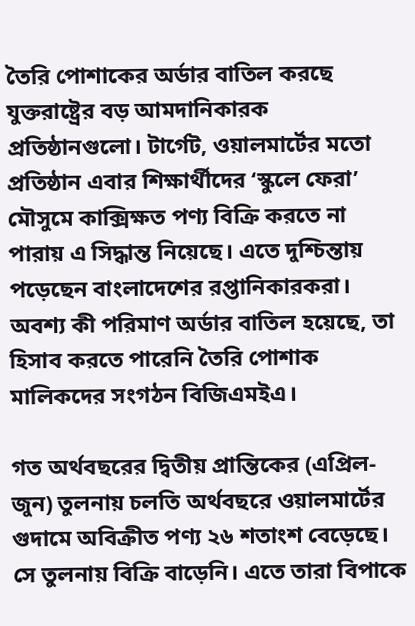তৈরি পোশাকের অর্ডার বাতিল করছে যুক্তরাষ্ট্রের বড় আমদানিকারক প্রতিষ্ঠানগুলো। টার্গেট, ওয়ালমার্টের মতো প্রতিষ্ঠান এবার শিক্ষার্থীদের ‘স্কুলে ফেরা’ মৌসুমে কাক্সিক্ষত পণ্য বিক্রি করতে না পারায় এ সিদ্ধান্ত নিয়েছে। এতে দুশ্চিন্তায় পড়েছেন বাংলাদেশের রপ্তানিকারকরা। অবশ্য কী পরিমাণ অর্ডার বাতিল হয়েছে, তা হিসাব করতে পারেনি তৈরি পোশাক মালিকদের সংগঠন বিজিএমইএ।

গত অর্থবছরের দ্বিতীয় প্রান্তিকের (এপ্রিল-জুন) তুলনায় চলতি অর্থবছরে ওয়ালমার্টের গুদামে অবিক্রীত পণ্য ২৬ শতাংশ বেড়েছে। সে তুলনায় বিক্রি বাড়েনি। এতে তারা বিপাকে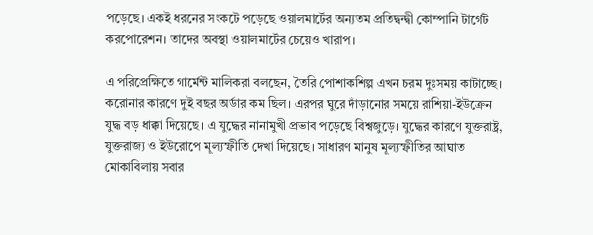পড়েছে। একই ধরনের সংকটে পড়েছে ওয়ালমার্টের অন্যতম প্রতিদ্বন্দ্বী কোম্পানি টার্গেট করপোরেশন। তাদের অবস্থা ওয়ালমার্টের চেয়েও খারাপ।

এ পরিপ্রেক্ষিতে গার্মেন্ট মালিকরা বলছেন, তৈরি পোশাকশিল্প এখন চরম দুঃসময় কাটাচ্ছে। করোনার কারণে দুই বছর অর্ডার কম ছিল। এরপর ঘুরে দাঁড়ানোর সময়ে রাশিয়া-ইউক্রেন যুদ্ধ বড় ধাক্কা দিয়েছে। এ যুদ্ধের নানামুখী প্রভাব পড়েছে বিশ্বজুড়ে। যুদ্ধের কারণে যুক্তরাষ্ট্র, যুক্তরাজ্য ও ইউরোপে মূল্যস্ফীতি দেখা দিয়েছে। সাধারণ মানুষ মূল্যস্ফীতির আঘাত মোকাবিলায় সবার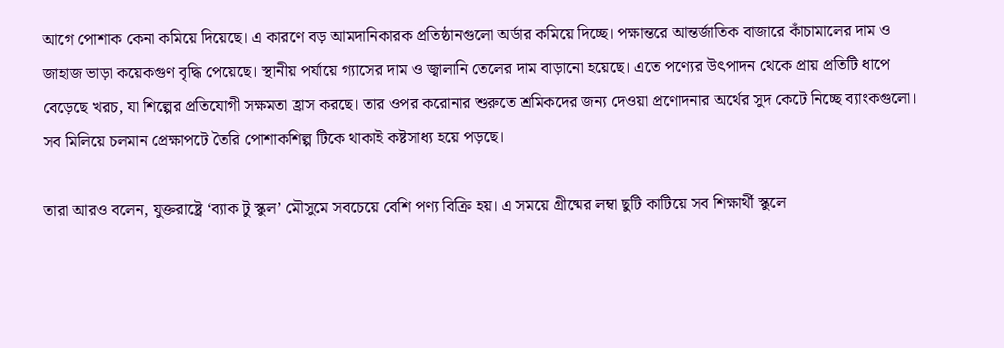আগে পোশাক কেনা কমিয়ে দিয়েছে। এ কারণে বড় আমদানিকারক প্রতিষ্ঠানগুলো অর্ডার কমিয়ে দিচ্ছে। পক্ষান্তরে আন্তর্জাতিক বাজারে কাঁচামালের দাম ও জাহাজ ভাড়া কয়েকগুণ বৃদ্ধি পেয়েছে। স্থানীয় পর্যায়ে গ্যাসের দাম ও জ্বালানি তেলের দাম বাড়ানো হয়েছে। এতে পণ্যের উৎপাদন থেকে প্রায় প্রতিটি ধাপে বেড়েছে খরচ, যা শিল্পের প্রতিযোগী সক্ষমতা হ্রাস করছে। তার ওপর করোনার শুরুতে শ্রমিকদের জন্য দেওয়া প্রণোদনার অর্থের সুদ কেটে নিচ্ছে ব্যাংকগুলো। সব মিলিয়ে চলমান প্রেক্ষাপটে তৈরি পোশাকশিল্প টিকে থাকাই কষ্টসাধ্য হয়ে পড়ছে।

তারা আরও বলেন, যুক্তরাষ্ট্রে ‘ব্যাক টু স্কুল’ মৌসুমে সবচেয়ে বেশি পণ্য বিক্রি হয়। এ সময়ে গ্রীষ্মের লম্বা ছুটি কাটিয়ে সব শিক্ষার্থী স্কুলে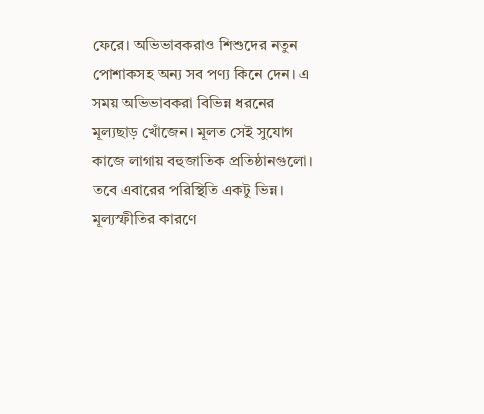ফেরে। অভিভাবকরাও শিশুদের নতুন পোশাকসহ অন্য সব পণ্য কিনে দেন। এ সময় অভিভাবকরা বিভিন্ন ধরনের মূল্যছাড় খোঁজেন। মূলত সেই সুযোগ কাজে লাগায় বহুজাতিক প্রতিষ্ঠানগুলো। তবে এবারের পরিস্থিতি একটু ভিন্ন। মূল্যস্ফীতির কারণে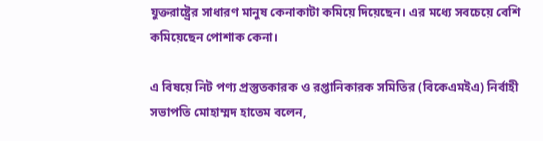যুক্তরাষ্ট্রের সাধারণ মানুষ কেনাকাটা কমিয়ে দিয়েছেন। এর মধ্যে সবচেয়ে বেশি কমিয়েছেন পোশাক কেনা।

এ বিষয়ে নিট পণ্য প্রস্তুতকারক ও রপ্তানিকারক সমিতির (বিকেএমইএ) নির্বাহী সভাপতি মোহাম্মদ হাতেম বলেন,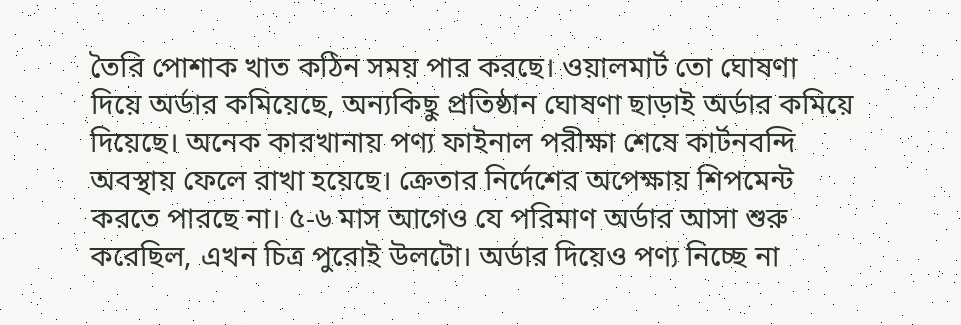তৈরি পোশাক খাত কঠিন সময় পার করছে। ওয়ালমার্ট তো ঘোষণা দিয়ে অর্ডার কমিয়েছে, অন্যকিছু প্রতিষ্ঠান ঘোষণা ছাড়াই অর্ডার কমিয়ে দিয়েছে। অনেক কারখানায় পণ্য ফাইনাল পরীক্ষা শেষে কার্টনবন্দি অবস্থায় ফেলে রাখা হয়েছে। ক্রেতার নির্দেশের অপেক্ষায় শিপমেন্ট করতে পারছে না। ৫-৬ মাস আগেও যে পরিমাণ অর্ডার আসা শুরু করেছিল, এখন চিত্র পুরোই উলটো। অর্ডার দিয়েও পণ্য নিচ্ছে না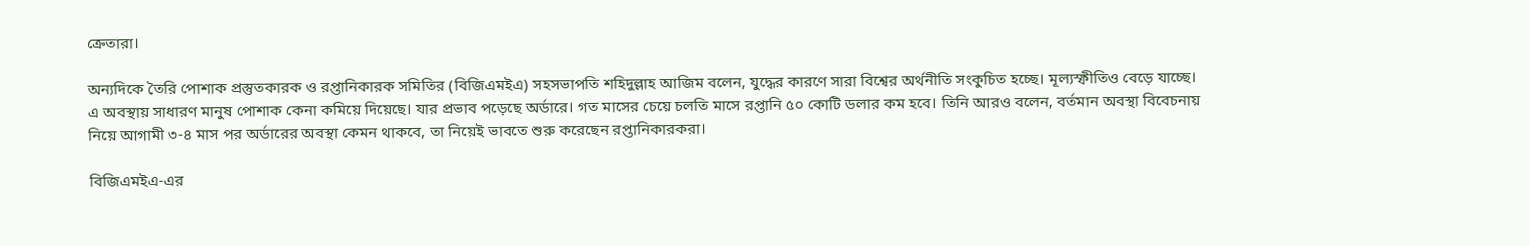ক্রেতারা।

অন্যদিকে তৈরি পোশাক প্রস্তুতকারক ও রপ্তানিকারক সমিতির (বিজিএমইএ) সহসভাপতি শহিদুল্লাহ আজিম বলেন, যুদ্ধের কারণে সারা বিশ্বের অর্থনীতি সংকুচিত হচ্ছে। মূল্যস্ফীতিও বেড়ে যাচ্ছে। এ অবস্থায় সাধারণ মানুষ পোশাক কেনা কমিয়ে দিয়েছে। যার প্রভাব পড়েছে অর্ডারে। গত মাসের চেয়ে চলতি মাসে রপ্তানি ৫০ কোটি ডলার কম হবে। তিনি আরও বলেন, বর্তমান অবস্থা বিবেচনায় নিয়ে আগামী ৩-৪ মাস পর অর্ডারের অবস্থা কেমন থাকবে, তা নিয়েই ভাবতে শুরু করেছেন রপ্তানিকারকরা।

বিজিএমইএ-এর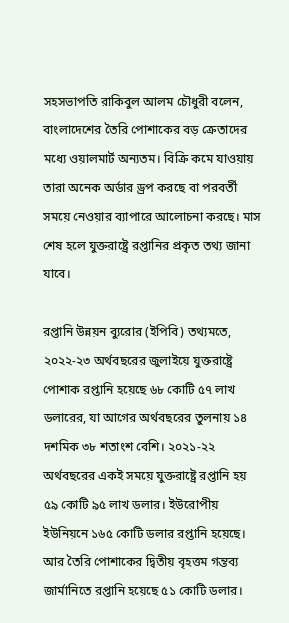সহসভাপতি রাকিবুল আলম চৌধুরী বলেন, বাংলাদেশের তৈরি পোশাকের বড় ক্রেতাদের মধ্যে ওয়ালমার্ট অন্যতম। বিক্রি কমে যাওয়ায় তারা অনেক অর্ডার ড্রপ করছে বা পরবর্তী সময়ে নেওয়ার ব্যাপারে আলোচনা করছে। মাস শেষ হলে যুক্তরাষ্ট্রে রপ্তানির প্রকৃত তথ্য জানা যাবে।

রপ্তানি উন্নয়ন ব্যুরোর (ইপিবি) তথ্যমতে, ২০২২-২৩ অর্থবছরের জুলাইয়ে যুক্তরাষ্ট্রে পোশাক রপ্তানি হয়েছে ৬৮ কোটি ৫৭ লাখ ডলারের, যা আগের অর্থবছরের তুলনায় ১৪ দশমিক ৩৮ শতাংশ বেশি। ২০২১-২২ অর্থবছরের একই সময়ে যুক্তরাষ্ট্রে রপ্তানি হয় ৫৯ কোটি ৯৫ লাখ ডলার। ইউরোপীয় ইউনিয়নে ১৬৫ কোটি ডলার রপ্তানি হয়েছে। আর তৈরি পোশাকের দ্বিতীয় বৃহত্তম গন্তব্য জার্মানিতে রপ্তানি হয়েছে ৫১ কোটি ডলার।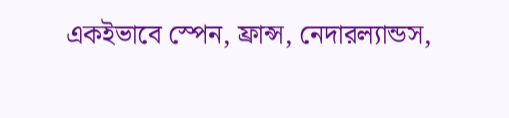একইভাবে স্পেন, ফ্রান্স, নেদারল্যান্ডস,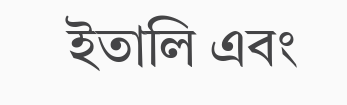ইতালি এবং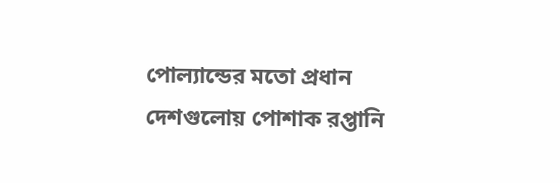পোল্যান্ডের মতো প্রধান দেশগুলোয় পোশাক রপ্তানি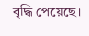বৃদ্ধি পেয়েছে।